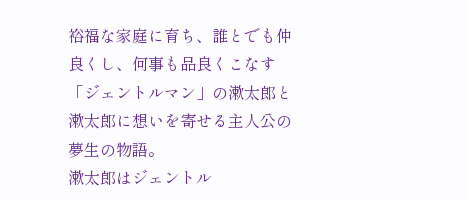裕福な家庭に育ち、誰とでも仲良くし、何事も品良くこなす「ジェントルマン」の漱太郎と
漱太郎に想いを寄せる主人公の夢生の物語。
漱太郎はジェントル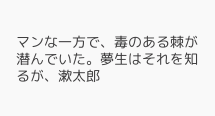マンな一方で、毒のある棘が潜んでいた。夢生はそれを知るが、漱太郎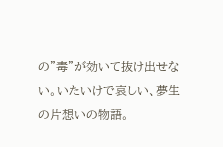の"毒"が効いて抜け出せない。いたいけで哀しい、夢生の片想いの物語。